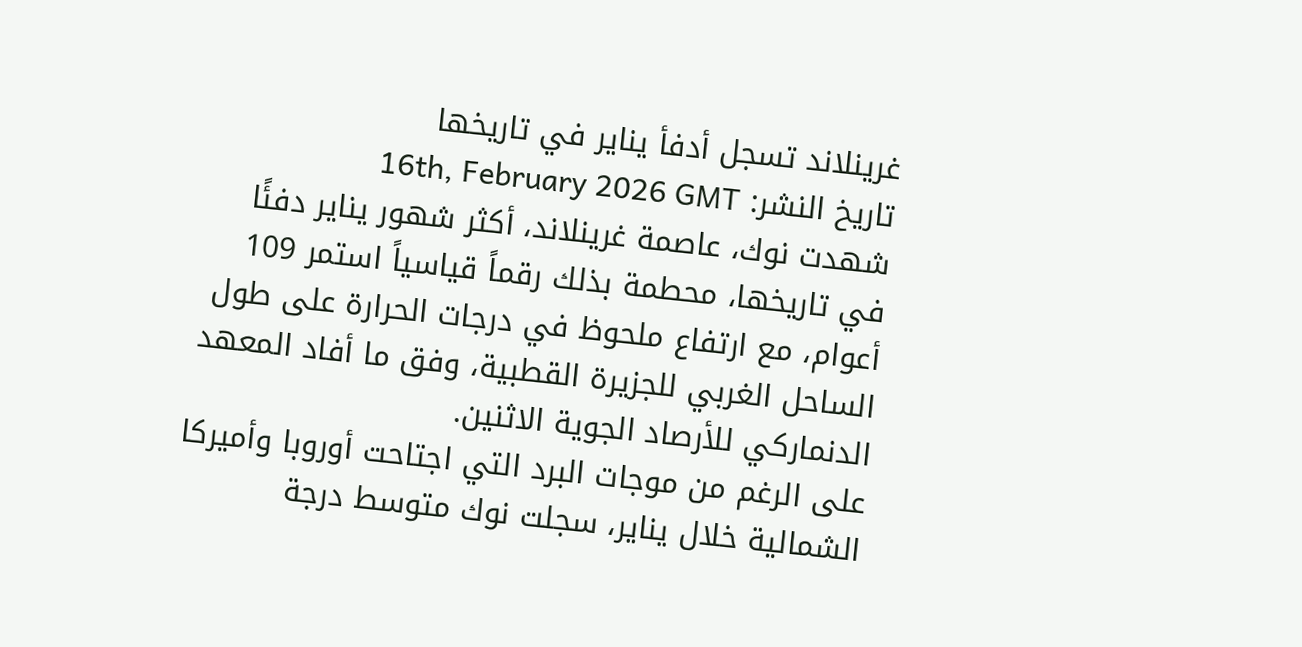غرينلاند تسجل أدفأ يناير في تاريخها
تاريخ النشر: 16th, February 2026 GMT
شهدت نوك، عاصمة غرينلاند، أكثر شهور يناير دفئًا في تاريخها، محطمة بذلك رقماً قياسياً استمر 109 أعوام، مع ارتفاع ملحوظ في درجات الحرارة على طول الساحل الغربي للجزيرة القطبية، وفق ما أفاد المعهد الدنماركي للأرصاد الجوية الاثنين.
على الرغم من موجات البرد التي اجتاحت أوروبا وأميركا الشمالية خلال يناير، سجلت نوك متوسط درجة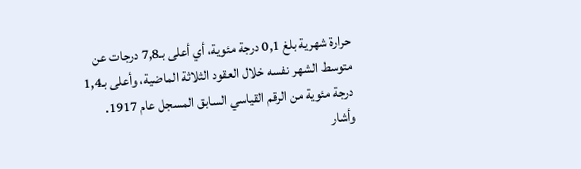حرارة شهرية بلغ 0,1 درجة مئوية، أي أعلى بـ7,8 درجات عن متوسط الشهر نفسه خلال العقود الثلاثة الماضية، وأعلى بـ1,4 درجة مئوية من الرقم القياسي السابق المسجل عام 1917.
وأشار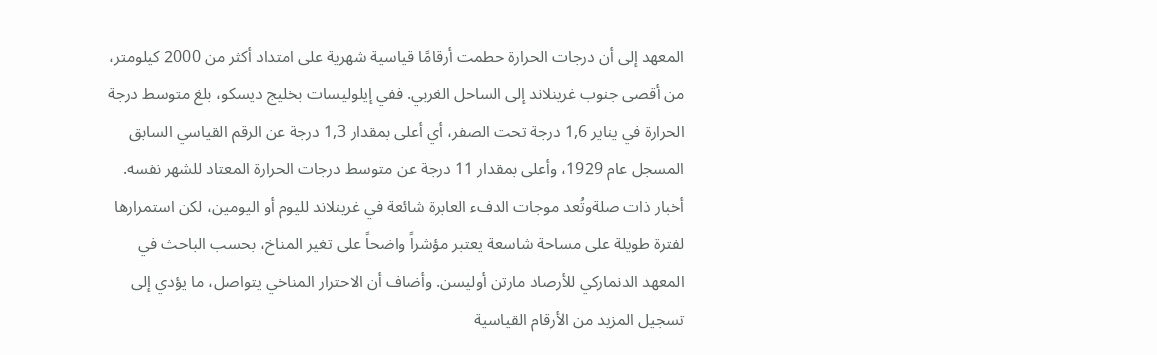المعهد إلى أن درجات الحرارة حطمت أرقامًا قياسية شهرية على امتداد أكثر من 2000 كيلومتر، من أقصى جنوب غرينلاند إلى الساحل الغربي. ففي إيلوليسات بخليج ديسكو، بلغ متوسط درجة الحرارة في يناير 1,6 درجة تحت الصفر، أي أعلى بمقدار 1,3 درجة عن الرقم القياسي السابق المسجل عام 1929، وأعلى بمقدار 11 درجة عن متوسط درجات الحرارة المعتاد للشهر نفسه.
أخبار ذات صلةوتُعد موجات الدفء العابرة شائعة في غرينلاند لليوم أو اليومين، لكن استمرارها لفترة طويلة على مساحة شاسعة يعتبر مؤشراً واضحاً على تغير المناخ، بحسب الباحث في المعهد الدنماركي للأرصاد مارتن أوليسن. وأضاف أن الاحترار المناخي يتواصل، ما يؤدي إلى تسجيل المزيد من الأرقام القياسية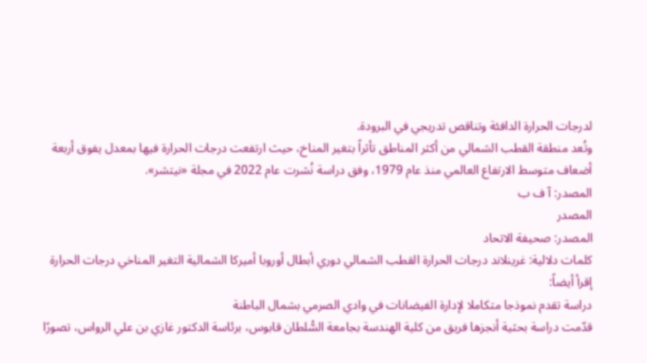لدرجات الحرارة الدافئة وتناقص تدريجي في البرودة.
وتُعد منطقة القطب الشمالي من أكثر المناطق تأثراً بتغير المناخ، حيث ارتفعت درجات الحرارة فيها بمعدل يفوق أربعة أضعاف متوسط الارتفاع العالمي منذ عام 1979، وفق دراسة نُشرت عام 2022 في مجلة «نيتشر».
المصدر: آ ف ب
المصدر
المصدر: صحيفة الاتحاد
كلمات دلالية: غرينلاند درجات الحرارة القطب الشمالي دوري أبطال أوروبا أميركا الشمالية التغير المناخي درجات الحرارة
إقرأ أيضاً:
دراسة تقدم نموذجا متكاملا لإدارة الفيضانات في وادي الصرمي بشمال الباطنة
قدّمت دراسة بحثية أنجزها فريق من كلية الهندسة بجامعة السُّلطان قابوس، برئاسة الدكتور غازي بن علي الرواس، تصورًا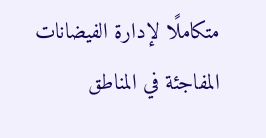متكاملًا لإدارة الفيضانات المفاجئة في المناطق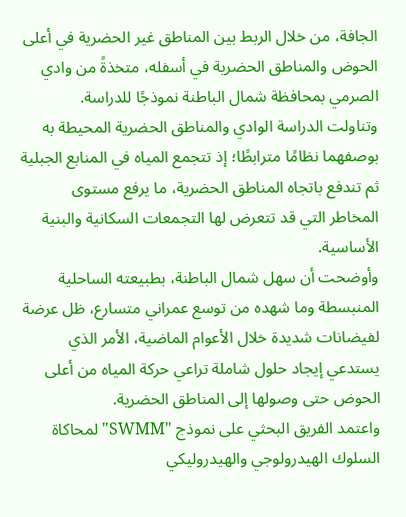الجافة، من خلال الربط بين المناطق غير الحضرية في أعلى الحوض والمناطق الحضرية في أسفله، متخذةً من وادي الصرمي بمحافظة شمال الباطنة نموذجًا للدراسة.
وتناولت الدراسة الوادي والمناطق الحضرية المحيطة به بوصفهما نظامًا مترابطًا؛ إذ تتجمع المياه في المنابع الجبلية ثم تندفع باتجاه المناطق الحضرية، ما يرفع مستوى المخاطر التي قد تتعرض لها التجمعات السكانية والبنية الأساسية.
وأوضحت أن سهل شمال الباطنة، بطبيعته الساحلية المنبسطة وما شهده من توسع عمراني متسارع، ظل عرضة لفيضانات شديدة خلال الأعوام الماضية، الأمر الذي يستدعي إيجاد حلول شاملة تراعي حركة المياه من أعلى الحوض حتى وصولها إلى المناطق الحضرية.
واعتمد الفريق البحثي على نموذج "SWMM" لمحاكاة السلوك الهيدرولوجي والهيدروليكي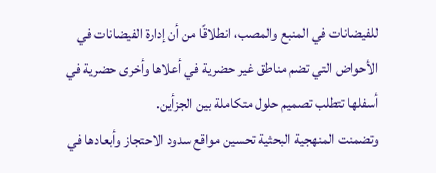للفيضانات في المنبع والمصب، انطلاقًا من أن إدارة الفيضانات في الأحواض التي تضم مناطق غير حضرية في أعلاها وأخرى حضرية في أسفلها تتطلب تصميم حلول متكاملة بين الجزأين.
وتضمنت المنهجية البحثية تحسين مواقع سدود الاحتجاز وأبعادها في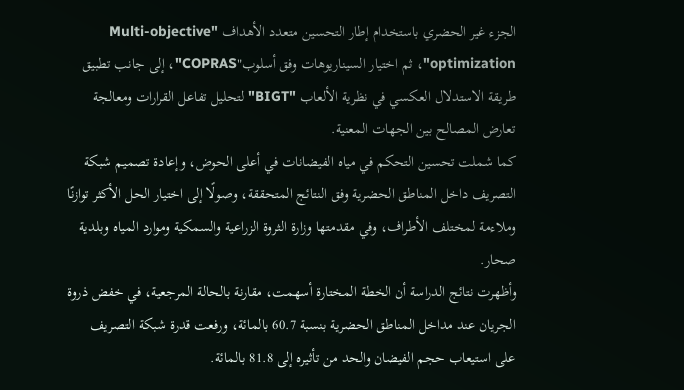الجزء غير الحضري باستخدام إطار التحسين متعدد الأهداف "Multi-objective optimization"، ثم اختيار السيناريوهات وفق أسلوب"COPRAS"، إلى جانب تطبيق طريقة الاستدلال العكسي في نظرية الألعاب "BIGT" لتحليل تفاعل القرارات ومعالجة تعارض المصالح بين الجهات المعنية.
كما شملت تحسين التحكم في مياه الفيضانات في أعلى الحوض، وإعادة تصميم شبكة التصريف داخل المناطق الحضرية وفق النتائج المتحققة، وصولًا إلى اختيار الحل الأكثر توازنًا وملاءمة لمختلف الأطراف، وفي مقدمتها وزارة الثروة الزراعية والسمكية وموارد المياه وبلدية صحار.
وأظهرت نتائج الدراسة أن الخطة المختارة أسهمت، مقارنة بالحالة المرجعية، في خفض ذروة الجريان عند مداخل المناطق الحضرية بنسبة 60.7 بالمائة، ورفعت قدرة شبكة التصريف على استيعاب حجم الفيضان والحد من تأثيره إلى 81.8 بالمائة.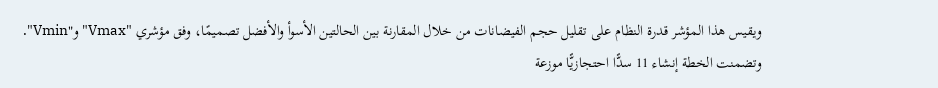ويقيس هذا المؤشر قدرة النظام على تقليل حجم الفيضانات من خلال المقارنة بين الحالتين الأسوأ والأفضل تصميمًا، وفق مؤشري "Vmax" و"Vmin".
وتضمنت الخطة إنشاء 11 سدًّا احتجازيًّا موزعة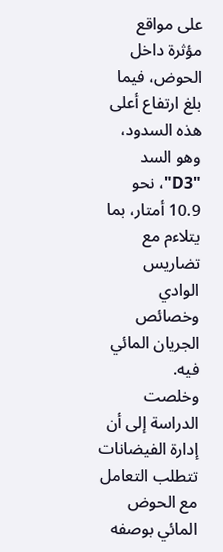على مواقع مؤثرة داخل الحوض، فيما بلغ ارتفاع أعلى هذه السدود، وهو السد "D3"، نحو 10.9 أمتار، بما يتلاءم مع تضاريس الوادي وخصائص الجريان المائي فيه.
وخلصت الدراسة إلى أن إدارة الفيضانات تتطلب التعامل مع الحوض المائي بوصفه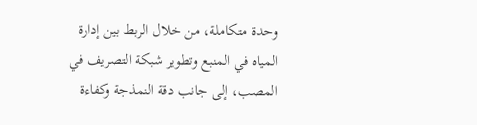وحدة متكاملة، من خلال الربط بين إدارة المياه في المنبع وتطوير شبكة التصريف في المصب، إلى جانب دقة النمذجة وكفاءة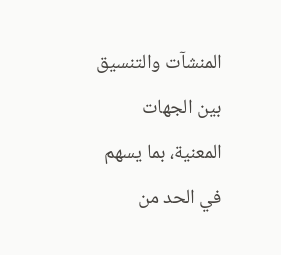المنشآت والتنسيق بين الجهات المعنية، بما يسهم في الحد من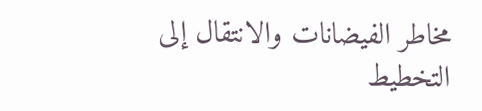مخاطر الفيضانات والانتقال إلى التخطيط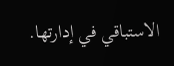الاستباقي في إدارتها.